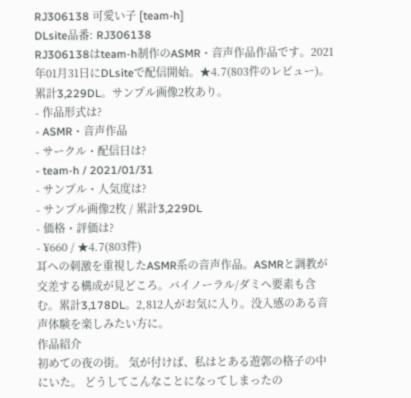RJ306138 可愛い子 [team-h]
DLsite品番: RJ306138
RJ306138はteam-h制作のASMR・音声作品作品です。2021年01月31日にDLsiteで配信開始。★4.7(803件のレビュー)。累計3,229DL。サンプル画像2枚あり。
- 作品形式は?
- ASMR・音声作品
- サークル・配信日は?
- team-h / 2021/01/31
- サンプル・人気度は?
- サンプル画像2枚 / 累計3,229DL
- 価格・評価は?
- ¥660 / ★4.7(803件)
耳への刺激を重視したASMR系の音声作品。ASMRと調教が交差する構成が見どころ。バイノーラル/ダミヘ要素も含む。累計3,178DL。2,812人がお気に入り。没入感のある音声体験を楽しみたい方に。
作品紹介
初めての夜の街。 気が付けば、私はとある遊郭の格子の中にいた。 どうしてこんなことになってしまったの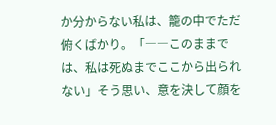か分からない私は、籠の中でただ俯くばかり。「――このままでは、私は死ぬまでここから出られない」そう思い、意を決して顔を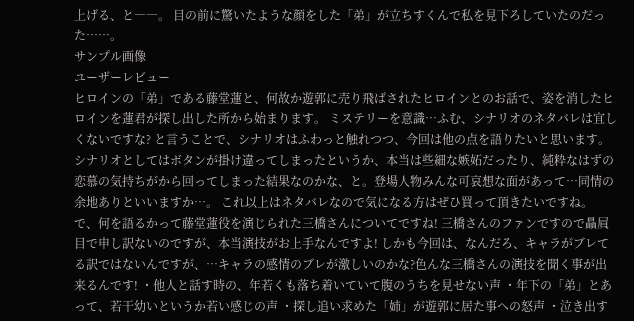上げる、と――。 目の前に驚いたような顔をした「弟」が立ちすくんで私を見下ろしていたのだった……。
サンプル画像
ユーザーレビュー
ヒロインの「弟」である藤堂蓮と、何故か遊郭に売り飛ばされたヒロインとのお話で、姿を消したヒロインを蓮君が探し出した所から始まります。 ミステリーを意識…ふむ、シナリオのネタバレは宜しくないですな? と言うことで、シナリオはふわっと触れつつ、今回は他の点を語りたいと思います。 シナリオとしてはボタンが掛け違ってしまったというか、本当は些細な嫉妬だったり、純粋なはずの恋慕の気持ちがから回ってしまった結果なのかな、と。登場人物みんな可哀想な面があって…同情の余地ありといいますか…。 これ以上はネタバレなので気になる方はぜひ買って頂きたいですね。 で、何を語るかって藤堂蓮役を演じられた三橋さんについてですね! 三橋さんのファンですので贔屓目で申し訳ないのですが、本当演技がお上手なんですよ! しかも今回は、なんだろ、キャラがブレてる訳ではないんですが、…キャラの感情のブレが激しいのかな?色んな三橋さんの演技を聞く事が出来るんです! ・他人と話す時の、年若くも落ち着いていて腹のうちを見せない声 ・年下の「弟」とあって、若干幼いというか若い感じの声 ・探し追い求めた「姉」が遊郭に居た事への怒声 ・泣き出す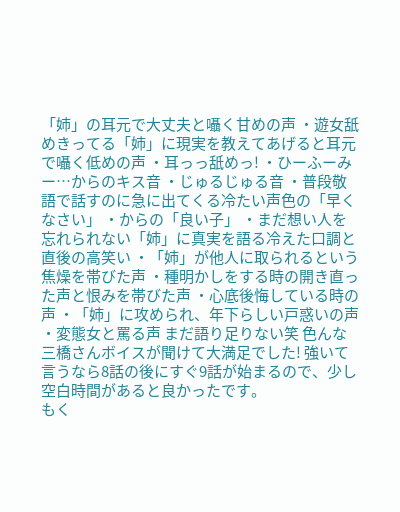「姉」の耳元で大丈夫と囁く甘めの声 ・遊女舐めきってる「姉」に現実を教えてあげると耳元で囁く低めの声 ・耳っっ舐めっ! ・ひーふーみー…からのキス音 ・じゅるじゅる音 ・普段敬語で話すのに急に出てくる冷たい声色の「早くなさい」 ・からの「良い子」 ・まだ想い人を忘れられない「姉」に真実を語る冷えた口調と直後の高笑い ・「姉」が他人に取られるという焦燥を帯びた声 ・種明かしをする時の開き直った声と恨みを帯びた声 ・心底後悔している時の声 ・「姉」に攻められ、年下らしい戸惑いの声 ・変態女と罵る声 まだ語り足りない笑 色んな三橋さんボイスが聞けて大満足でした! 強いて言うなら8話の後にすぐ9話が始まるので、少し空白時間があると良かったです。
もく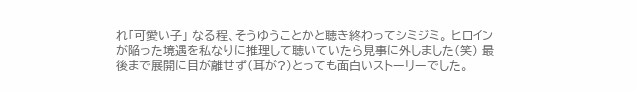れ「可愛い子」 なる程、そうゆうことかと聴き終わってシミジミ。 ヒロインが陥った境遇を私なりに推理して聴いていたら見事に外しました(笑) 最後まで展開に目が離せず(耳が?)とっても面白いストーリーでした。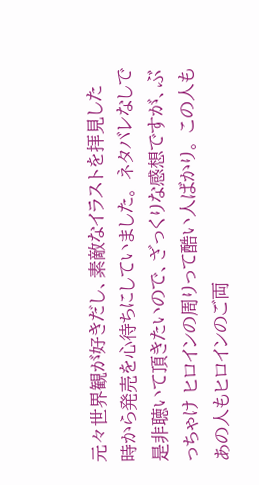元々世界観が好きだし、素敵なイラストを拝見した時から発売を心待ちにしていました。 ネタバレなしで是非聴いて頂きたいので、ざっくりな感想ですが、ぶっちゃけ ヒロインの周りって酷い人ばかり。 この人もあの人もヒロインのご両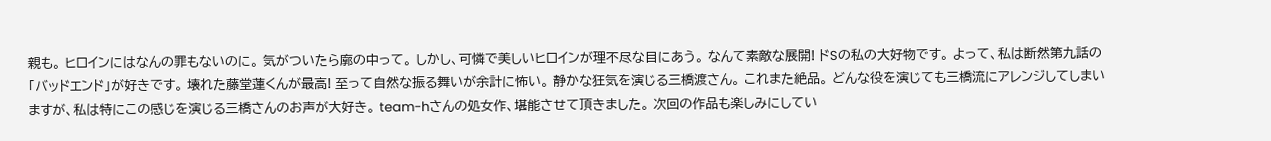親も。 ヒロインにはなんの罪もないのに。 気がついたら廓の中って。 しかし、可憐で美しいヒロインが理不尽な目にあう。 なんて素敵な展開! ドSの私の大好物です。 よって、私は断然第九話の「バッドエンド」が好きです。 壊れた藤堂蓮くんが最高! 至って自然な振る舞いが余計に怖い。 静かな狂気を演じる三橋渡さん。 これまた絶品。 どんな役を演じても三橋流にアレンジしてしまいますが、私は特にこの感じを演じる三橋さんのお声が大好き。 team-hさんの処女作、堪能させて頂きました。 次回の作品も楽しみにしてい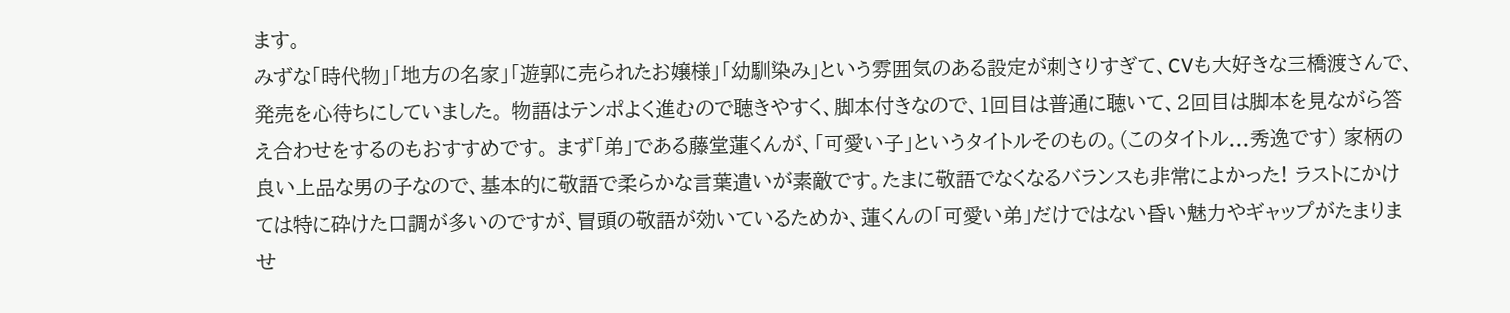ます。
みずな「時代物」「地方の名家」「遊郭に売られたお嬢様」「幼馴染み」という雰囲気のある設定が刺さりすぎて、CVも大好きな三橋渡さんで、発売を心待ちにしていました。 物語はテンポよく進むので聴きやすく、脚本付きなので、1回目は普通に聴いて、2回目は脚本を見ながら答え合わせをするのもおすすめです。 まず「弟」である藤堂蓮くんが、「可愛い子」というタイトルそのもの。(このタイトル...秀逸です) 家柄の良い上品な男の子なので、基本的に敬語で柔らかな言葉遣いが素敵です。たまに敬語でなくなるバランスも非常によかった! ラストにかけては特に砕けた口調が多いのですが、冒頭の敬語が効いているためか、蓮くんの「可愛い弟」だけではない昏い魅力やギャップがたまりませ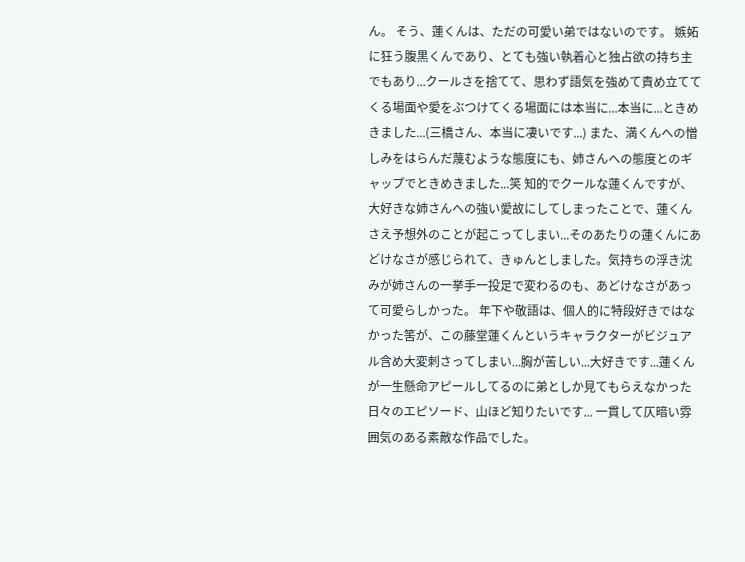ん。 そう、蓮くんは、ただの可愛い弟ではないのです。 嫉妬に狂う腹黒くんであり、とても強い執着心と独占欲の持ち主でもあり...クールさを捨てて、思わず語気を強めて責め立ててくる場面や愛をぶつけてくる場面には本当に...本当に...ときめきました...(三橋さん、本当に凄いです...) また、満くんへの憎しみをはらんだ蔑むような態度にも、姉さんへの態度とのギャップでときめきました...笑 知的でクールな蓮くんですが、大好きな姉さんへの強い愛故にしてしまったことで、蓮くんさえ予想外のことが起こってしまい...そのあたりの蓮くんにあどけなさが感じられて、きゅんとしました。気持ちの浮き沈みが姉さんの一挙手一投足で変わるのも、あどけなさがあって可愛らしかった。 年下や敬語は、個人的に特段好きではなかった筈が、この藤堂蓮くんというキャラクターがビジュアル含め大変刺さってしまい...胸が苦しい...大好きです...蓮くんが一生懸命アピールしてるのに弟としか見てもらえなかった日々のエピソード、山ほど知りたいです... 一貫して仄暗い雰囲気のある素敵な作品でした。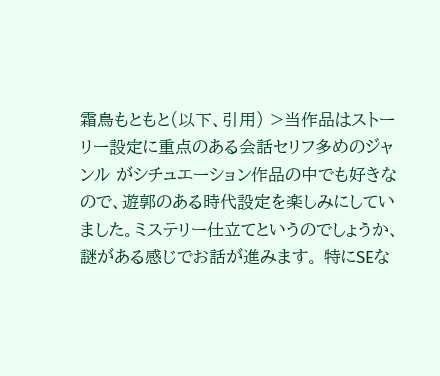霜鳥もともと(以下、引用) >当作品はストーリー設定に重点のある会話セリフ多めのジャンル がシチュエーション作品の中でも好きなので、遊郭のある時代設定を楽しみにしていました。ミステリー仕立てというのでしょうか、謎がある感じでお話が進みます。 特にSEな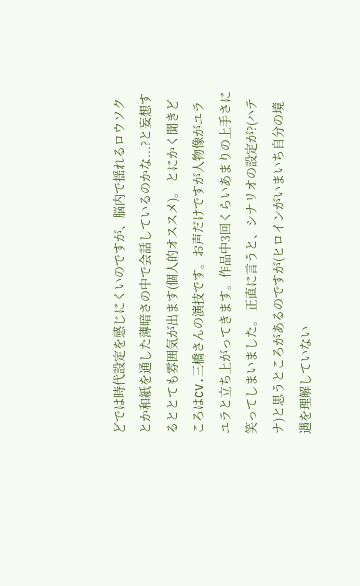どでは時代設定を感じにくいのですが、脳内で揺れるロウソクとか和紙を通した薄暗さの中で会話しているのかな...?と妄想するととても雰囲気が出ます(個人的オススメ)。 とにかく聞きどころはCV.三橋さんの演技です。お声だけですが人物像がユラユラと立ち上がってきます。作品中3回くらいあまりの上手さに笑ってしまいました。 正直に言うと、シナリオの設定が?(ハテナ)と思うところがあるのですが(ヒロインがいまいち自分の境遇を理解していない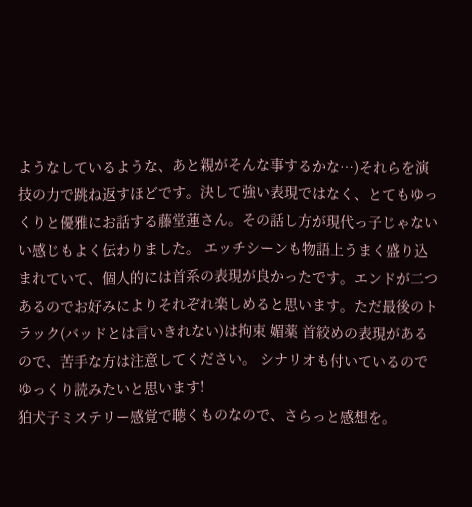ようなしているような、あと親がそんな事するかな…)それらを演技の力で跳ね返すほどです。決して強い表現ではなく、とてもゆっくりと優雅にお話する藤堂蓮さん。その話し方が現代っ子じゃないい感じもよく伝わりました。 エッチシーンも物語上うまく盛り込まれていて、個人的には首系の表現が良かったです。エンドが二つあるのでお好みによりそれぞれ楽しめると思います。ただ最後のトラック(バッドとは言いきれない)は拘束 媚薬 首絞めの表現があるので、苦手な方は注意してください。 シナリオも付いているのでゆっくり読みたいと思います!
狛犬子ミステリー感覚で聴くものなので、さらっと感想を。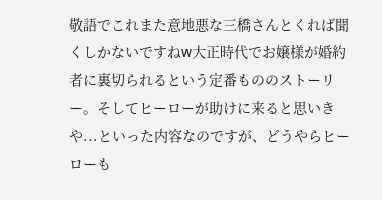敬語でこれまた意地悪な三橋さんとくれば聞くしかないですねw大正時代でお嬢様が婚約者に裏切られるという定番もののストーリー。そしてヒーローが助けに来ると思いきや...といった内容なのですが、どうやらヒーローも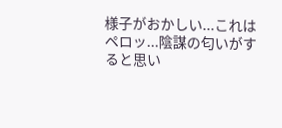様子がおかしい...これはペロッ...陰謀の匂いがすると思い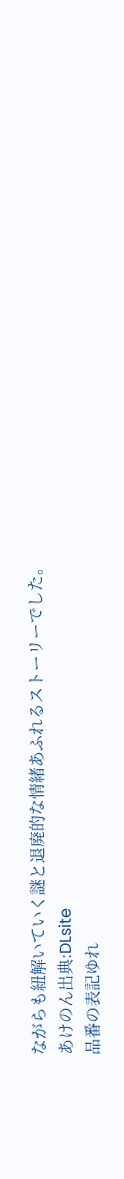ながらも紐解いていく謎と退廃的な情緒あふれるストーリーでした。
あけのん出典:DLsite
品番の表記ゆれ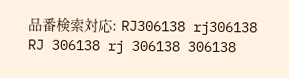品番検索対応: RJ306138 rj306138 RJ 306138 rj 306138 306138